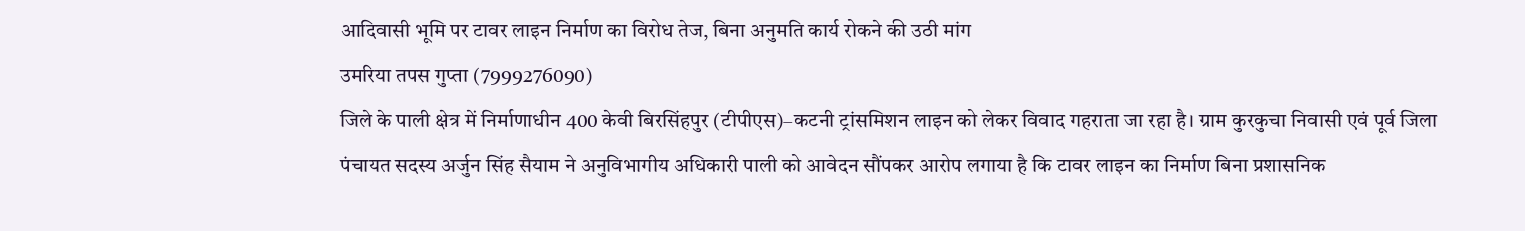आदिवासी भूमि पर टावर लाइन निर्माण का विरोध तेज, बिना अनुमति कार्य रोकने की उठी मांग
उमरिया तपस गुप्ता (7999276090)
जिले के पाली क्षेत्र में निर्माणाधीन 400 केवी बिरसिंहपुर (टीपीएस)–कटनी ट्रांसमिशन लाइन को लेकर विवाद गहराता जा रहा है। ग्राम कुरकुचा निवासी एवं पूर्व जिला पंचायत सदस्य अर्जुन सिंह सैयाम ने अनुविभागीय अधिकारी पाली को आवेदन सौंपकर आरोप लगाया है कि टावर लाइन का निर्माण बिना प्रशासनिक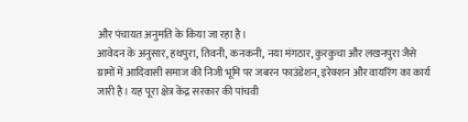और पंचायत अनुमति के किया जा रहा है।
आवेदन के अनुसार, हथपुरा, तिवनी, कनकनी, नया मंगठार, कुरकुचा और लखनपुरा जैसे ग्रामों में आदिवासी समाज की निजी भूमि पर जबरन फाउंडेशन, इरेक्शन और वायरिंग का कार्य जारी है। यह पूरा क्षेत्र केंद्र सरकार की पांचवी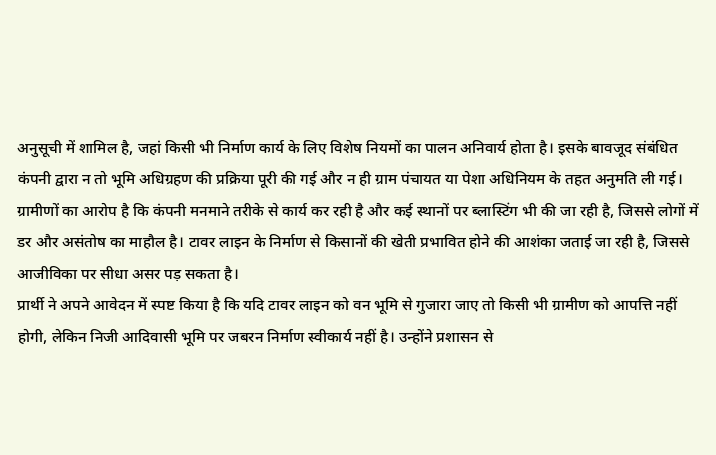अनुसूची में शामिल है, जहां किसी भी निर्माण कार्य के लिए विशेष नियमों का पालन अनिवार्य होता है। इसके बावजूद संबंधित कंपनी द्वारा न तो भूमि अधिग्रहण की प्रक्रिया पूरी की गई और न ही ग्राम पंचायत या पेशा अधिनियम के तहत अनुमति ली गई।
ग्रामीणों का आरोप है कि कंपनी मनमाने तरीके से कार्य कर रही है और कई स्थानों पर ब्लास्टिंग भी की जा रही है, जिससे लोगों में डर और असंतोष का माहौल है। टावर लाइन के निर्माण से किसानों की खेती प्रभावित होने की आशंका जताई जा रही है, जिससे आजीविका पर सीधा असर पड़ सकता है।
प्रार्थी ने अपने आवेदन में स्पष्ट किया है कि यदि टावर लाइन को वन भूमि से गुजारा जाए तो किसी भी ग्रामीण को आपत्ति नहीं होगी, लेकिन निजी आदिवासी भूमि पर जबरन निर्माण स्वीकार्य नहीं है। उन्होंने प्रशासन से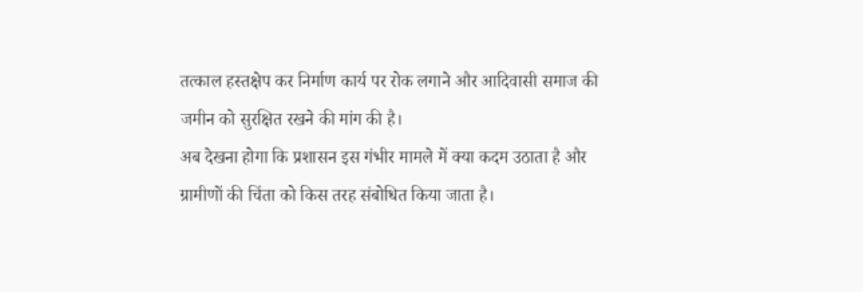तत्काल हस्तक्षेप कर निर्माण कार्य पर रोक लगाने और आदिवासी समाज की जमीन को सुरक्षित रखने की मांग की है।
अब देखना होगा कि प्रशासन इस गंभीर मामले में क्या कदम उठाता है और ग्रामीणों की चिंता को किस तरह संबोधित किया जाता है।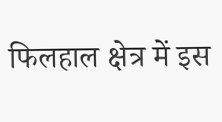फिलहाल क्षेत्र में इस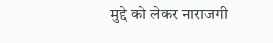मुद्दे को लेकर नाराजगी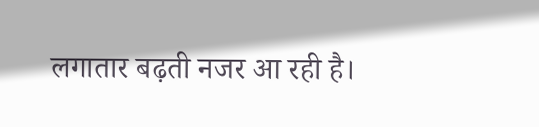लगातार बढ़ती नजर आ रही है।